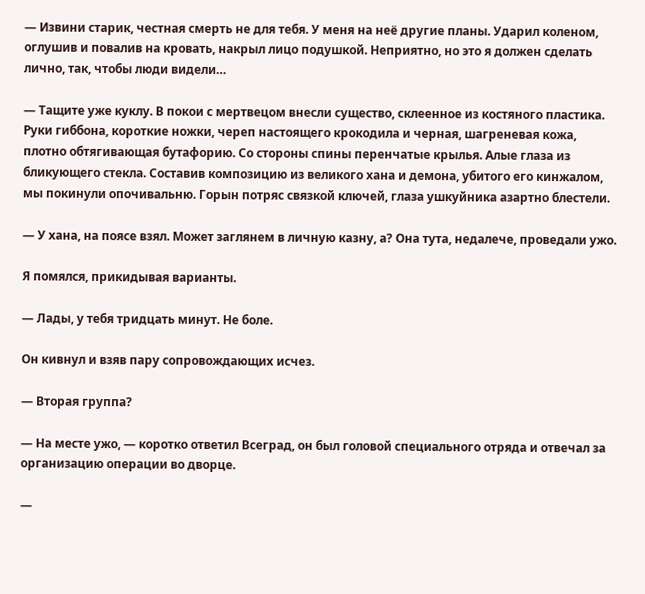— Извини старик, честная смерть не для тебя. У меня на неё другие планы. Ударил коленом, оглушив и повалив на кровать, накрыл лицо подушкой. Неприятно, но это я должен сделать лично, так, чтобы люди видели…

— Тащите уже куклу. В покои с мертвецом внесли существо, склеенное из костяного пластика. Руки гиббона, короткие ножки, череп настоящего крокодила и черная, шагреневая кожа, плотно обтягивающая бутафорию. Со стороны спины перенчатые крылья. Алые глаза из бликующего стекла. Составив композицию из великого хана и демона, убитого его кинжалом, мы покинули опочивальню. Горын потряс связкой ключей, глаза ушкуйника азартно блестели.

— У хана, на поясе взял. Может заглянем в личную казну, а? Она тута, недалече, проведали ужо.

Я помялся, прикидывая варианты.

— Лады, у тебя тридцать минут. Не боле.

Он кивнул и взяв пару сопровождающих исчез.

— Вторая группа?

— На месте ужо, — коротко ответил Всеград, он был головой специального отряда и отвечал за организацию операции во дворце.

—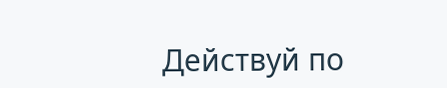Действуй по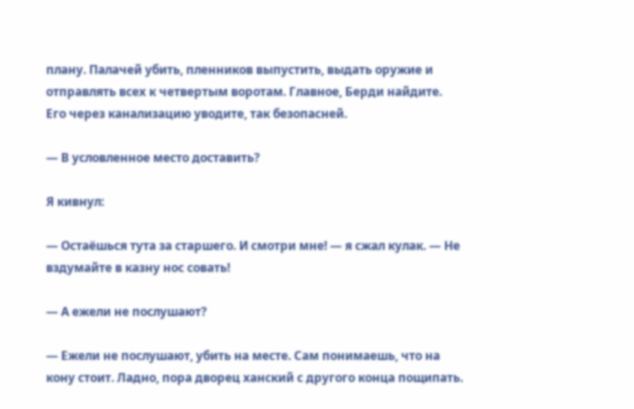плану. Палачей убить, пленников выпустить, выдать оружие и отправлять всех к четвертым воротам. Главное, Берди найдите. Его через канализацию уводите, так безопасней.

— В условленное место доставить?

Я кивнул:

— Остаёшься тута за старшего. И смотри мне! — я сжал кулак. — Не вздумайте в казну нос совать!

— А ежели не послушают?

— Ежели не послушают, убить на месте. Сам понимаешь, что на кону стоит. Ладно, пора дворец ханский с другого конца пощипать.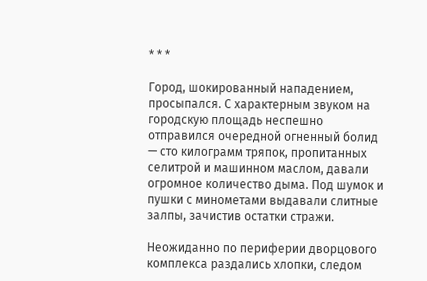* * *

Город, шокированный нападением, просыпался. С характерным звуком на городскую площадь неспешно отправился очередной огненный болид — сто килограмм тряпок, пропитанных селитрой и машинном маслом, давали огромное количество дыма. Под шумок и пушки с минометами выдавали слитные залпы, зачистив остатки стражи.

Неожиданно по периферии дворцового комплекса раздались хлопки, следом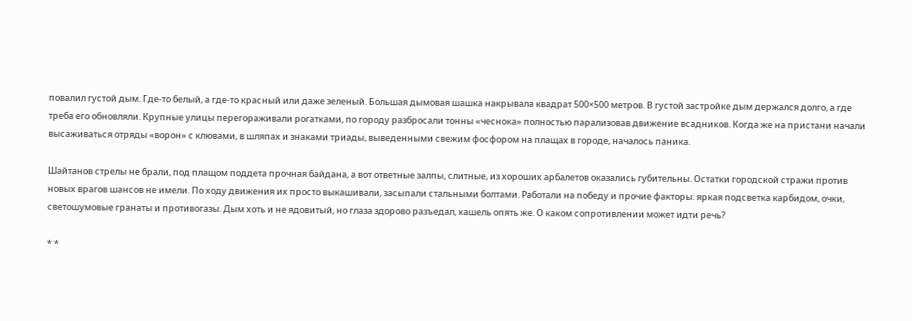повалил густой дым. Где-то белый, а где-то красный или даже зеленый. Большая дымовая шашка накрывала квадрат 500×500 метров. В густой застройке дым держался долго, а где треба его обновляли. Крупные улицы перегораживали рогатками, по городу разбросали тонны «чеснока» полностью парализовав движение всадников. Когда же на пристани начали высаживаться отряды «ворон» с клювами, в шляпах и знаками триады, выведенными свежим фосфором на плащах в городе, началось паника.

Шайтанов стрелы не брали, под плащом поддета прочная байдана, а вот ответные залпы, слитные, из хороших арбалетов оказались губительны. Остатки городской стражи против новых врагов шансов не имели. По ходу движения их просто выкашивали, засыпали стальными болтами. Работали на победу и прочие факторы: яркая подсветка карбидом, очки, светошумовые гранаты и противогазы. Дым хоть и не ядовитый, но глаза здорово разъедал, кашель опять же. О каком сопротивлении может идти речь?

* *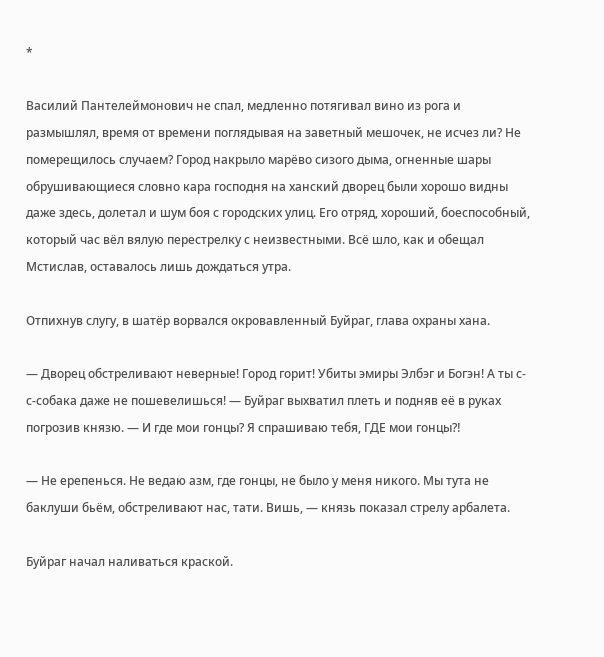*

Василий Пантелеймонович не спал, медленно потягивал вино из рога и размышлял, время от времени поглядывая на заветный мешочек, не исчез ли? Не померещилось случаем? Город накрыло марёво сизого дыма, огненные шары обрушивающиеся словно кара господня на ханский дворец были хорошо видны даже здесь, долетал и шум боя с городских улиц. Его отряд, хороший, боеспособный, который час вёл вялую перестрелку с неизвестными. Всё шло, как и обещал Мстислав, оставалось лишь дождаться утра.

Отпихнув слугу, в шатёр ворвался окровавленный Буйраг, глава охраны хана.

— Дворец обстреливают неверные! Город горит! Убиты эмиры Элбэг и Богэн! А ты с-с-собака даже не пошевелишься! — Буйраг выхватил плеть и подняв её в руках погрозив князю. — И где мои гонцы? Я спрашиваю тебя, ГДЕ мои гонцы⁈

— Не ерепенься. Не ведаю азм, где гонцы, не было у меня никого. Мы тута не баклуши бьём, обстреливают нас, тати. Вишь, — князь показал стрелу арбалета.

Буйраг начал наливаться краской.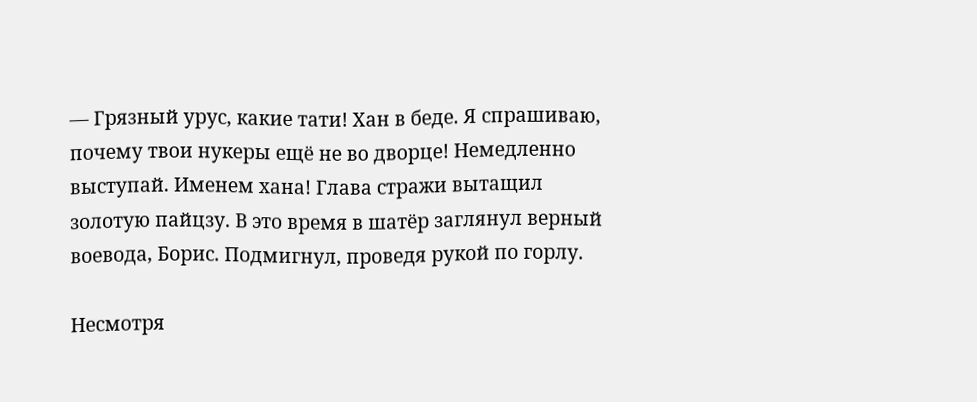— Грязный урус, какие тати! Хан в беде. Я спрашиваю, почему твои нукеры ещё не во дворце! Немедленно выступай. Именем хана! Глава стражи вытащил золотую пайцзу. В это время в шатёр заглянул верный воевода, Борис. Подмигнул, проведя рукой по горлу.

Несмотря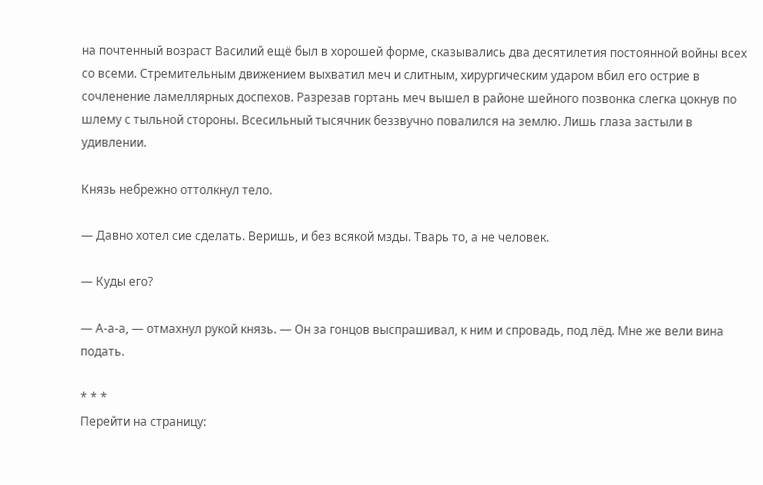на почтенный возраст Василий ещё был в хорошей форме, сказывались два десятилетия постоянной войны всех со всеми. Стремительным движением выхватил меч и слитным, хирургическим ударом вбил его острие в сочленение ламеллярных доспехов. Разрезав гортань меч вышел в районе шейного позвонка слегка цокнув по шлему с тыльной стороны. Всесильный тысячник беззвучно повалился на землю. Лишь глаза застыли в удивлении.

Князь небрежно оттолкнул тело.

— Давно хотел сие сделать. Веришь, и без всякой мзды. Тварь то, а не человек.

— Куды его?

— А-а-а, — отмахнул рукой князь. — Он за гонцов выспрашивал, к ним и спровадь, под лёд. Мне же вели вина подать.

* * *
Перейти на страницу: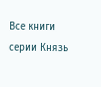Все книги серии Князь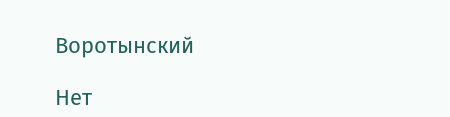Воротынский

Нет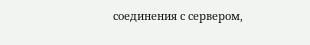соединения с сервером,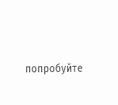попробуйте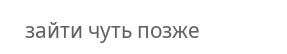зайти чуть позже